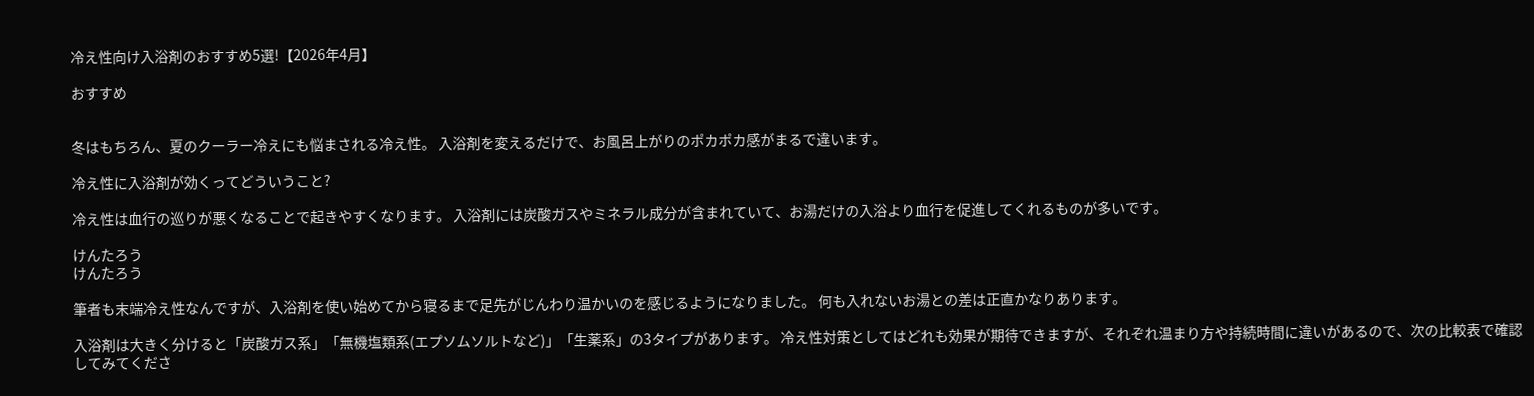冷え性向け入浴剤のおすすめ5選!【2026年4月】

おすすめ


冬はもちろん、夏のクーラー冷えにも悩まされる冷え性。 入浴剤を変えるだけで、お風呂上がりのポカポカ感がまるで違います。

冷え性に入浴剤が効くってどういうこと?

冷え性は血行の巡りが悪くなることで起きやすくなります。 入浴剤には炭酸ガスやミネラル成分が含まれていて、お湯だけの入浴より血行を促進してくれるものが多いです。

けんたろう
けんたろう

筆者も末端冷え性なんですが、入浴剤を使い始めてから寝るまで足先がじんわり温かいのを感じるようになりました。 何も入れないお湯との差は正直かなりあります。

入浴剤は大きく分けると「炭酸ガス系」「無機塩類系(エプソムソルトなど)」「生薬系」の3タイプがあります。 冷え性対策としてはどれも効果が期待できますが、それぞれ温まり方や持続時間に違いがあるので、次の比較表で確認してみてくださ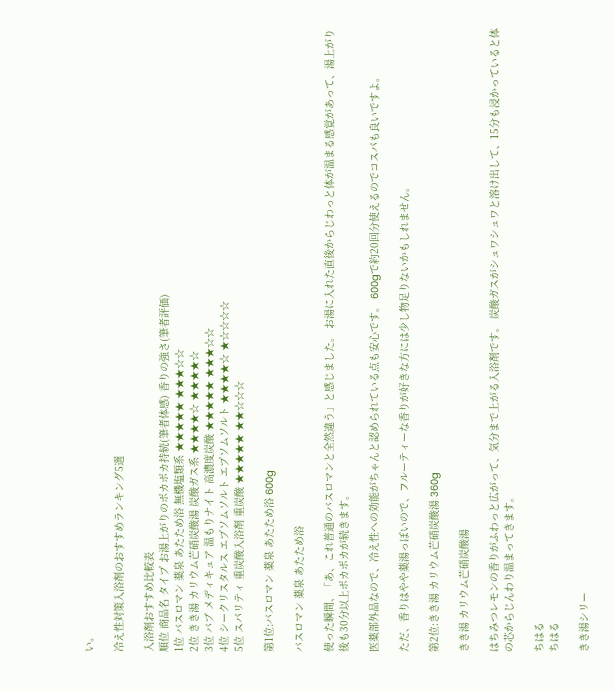い。

冷え性対策入浴剤のおすすめランキング5選

入浴剤おすすめ比較表
順位 商品名 タイプ お湯上がりのポカポカ持続(筆者体感) 香りの強さ(筆者評価)
1位 バスロマン 薬泉 あたため浴 無機塩類系 ★★★★★ ★★★☆☆
2位 きき湯 カリウム芒硝炭酸湯 炭酸ガス系 ★★★★☆ ★★★★☆
3位 バブ メディキュア 温もりナイト 高濃度炭酸 ★★★★★ ★★★☆☆
4位 シークリスタルス エプソムソルト エプソムソルト ★★★★☆ ★☆☆☆☆
5位 スパリティ 重炭酸入浴剤 重炭酸 ★★★★★ ★★☆☆☆

第1位:バスロマン 薬泉 あたため浴 600g

バスロマン 薬泉 あたため浴

使った瞬間、「あ、これ普通のバスロマンと全然違う」と感じました。 お湯に入れた直後からじわっと体が温まる感覚があって、湯上がり後も30分以上ポカポカが続きます。

医薬部外品なので、冷え性への効能がちゃんと認められている点も安心です。 600gで約20回分使えるのでコスパも良いですよ。

ただ、香りはやや薬湯っぽいので、フルーティーな香りが好きな方には少し物足りないかもしれません。

第2位:きき湯 カリウム芒硝炭酸湯 360g

きき湯 カリウム芒硝炭酸湯

はちみつレモンの香りがふわっと広がって、気分まで上がる入浴剤です。 炭酸ガスがシュワシュワと溶け出して、15分も浸かっていると体の芯からじんわり温まってきます。

ちはる
ちはる

きき湯シリー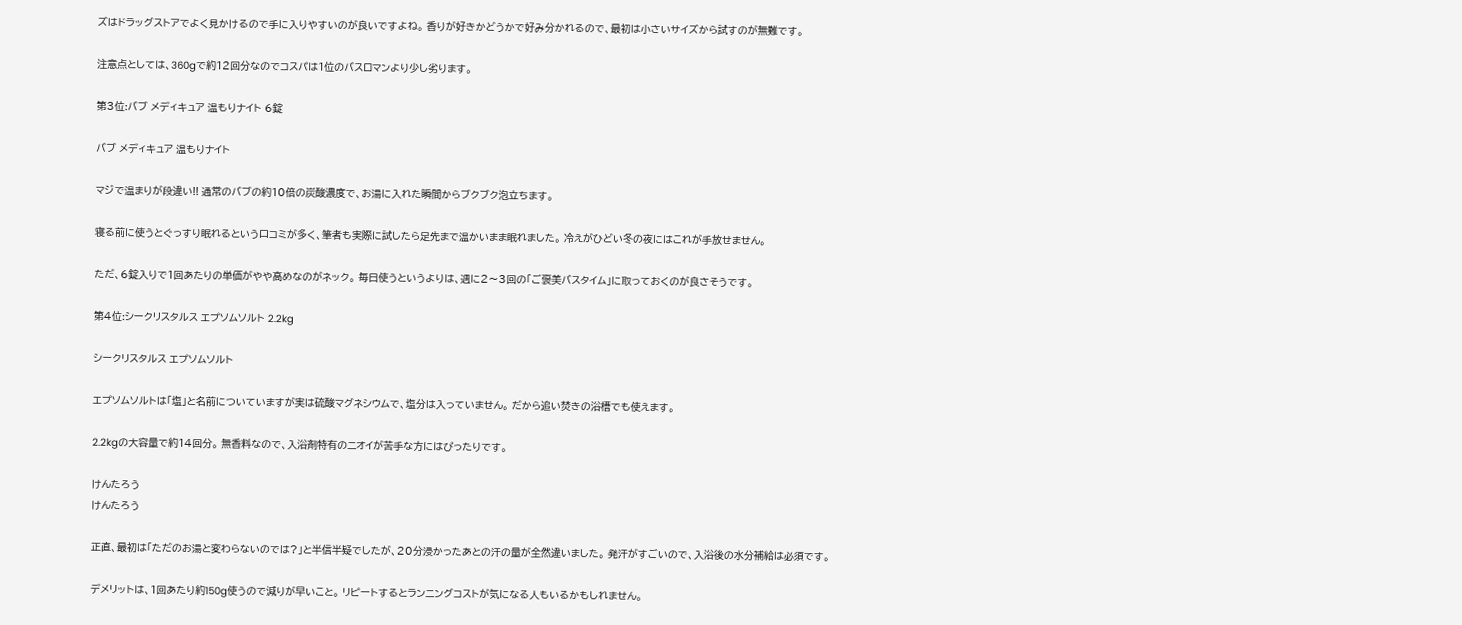ズはドラッグストアでよく見かけるので手に入りやすいのが良いですよね。 香りが好きかどうかで好み分かれるので、最初は小さいサイズから試すのが無難です。

注意点としては、360gで約12回分なのでコスパは1位のバスロマンより少し劣ります。

第3位:バブ メディキュア 温もりナイト 6錠

バブ メディキュア 温もりナイト

マジで温まりが段違い!! 通常のバブの約10倍の炭酸濃度で、お湯に入れた瞬間からブクブク泡立ちます。

寝る前に使うとぐっすり眠れるという口コミが多く、筆者も実際に試したら足先まで温かいまま眠れました。 冷えがひどい冬の夜にはこれが手放せません。

ただ、6錠入りで1回あたりの単価がやや高めなのがネック。 毎日使うというよりは、週に2〜3回の「ご褒美バスタイム」に取っておくのが良さそうです。

第4位:シークリスタルス エプソムソルト 2.2kg

シークリスタルス エプソムソルト

エプソムソルトは「塩」と名前についていますが実は硫酸マグネシウムで、塩分は入っていません。 だから追い焚きの浴槽でも使えます。

2.2kgの大容量で約14回分。 無香料なので、入浴剤特有のニオイが苦手な方にはぴったりです。

けんたろう
けんたろう

正直、最初は「ただのお湯と変わらないのでは?」と半信半疑でしたが、20分浸かったあとの汗の量が全然違いました。 発汗がすごいので、入浴後の水分補給は必須です。

デメリットは、1回あたり約150g使うので減りが早いこと。 リピートするとランニングコストが気になる人もいるかもしれません。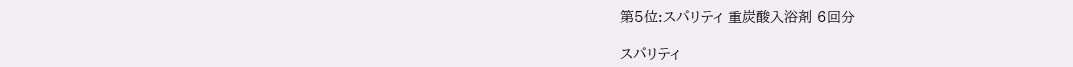第5位:スパリティ 重炭酸入浴剤 6回分

スパリティ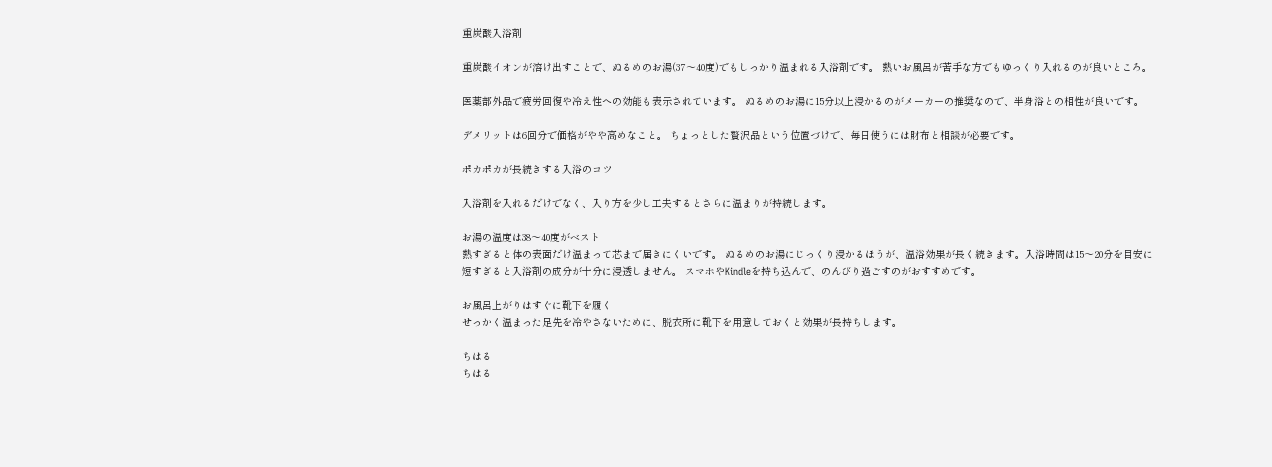重炭酸入浴剤

重炭酸イオンが溶け出すことで、ぬるめのお湯(37〜40度)でもしっかり温まれる入浴剤です。 熱いお風呂が苦手な方でもゆっくり入れるのが良いところ。

医薬部外品で疲労回復や冷え性への効能も表示されています。 ぬるめのお湯に15分以上浸かるのがメーカーの推奨なので、半身浴との相性が良いです。

デメリットは6回分で価格がやや高めなこと。 ちょっとした贅沢品という位置づけで、毎日使うには財布と相談が必要です。

ポカポカが長続きする入浴のコツ

入浴剤を入れるだけでなく、入り方を少し工夫するとさらに温まりが持続します。

お湯の温度は38〜40度がベスト
熱すぎると体の表面だけ温まって芯まで届きにくいです。 ぬるめのお湯にじっくり浸かるほうが、温浴効果が長く続きます。入浴時間は15〜20分を目安に
短すぎると入浴剤の成分が十分に浸透しません。 スマホやKindleを持ち込んで、のんびり過ごすのがおすすめです。

お風呂上がりはすぐに靴下を履く
せっかく温まった足先を冷やさないために、脱衣所に靴下を用意しておくと効果が長持ちします。

ちはる
ちはる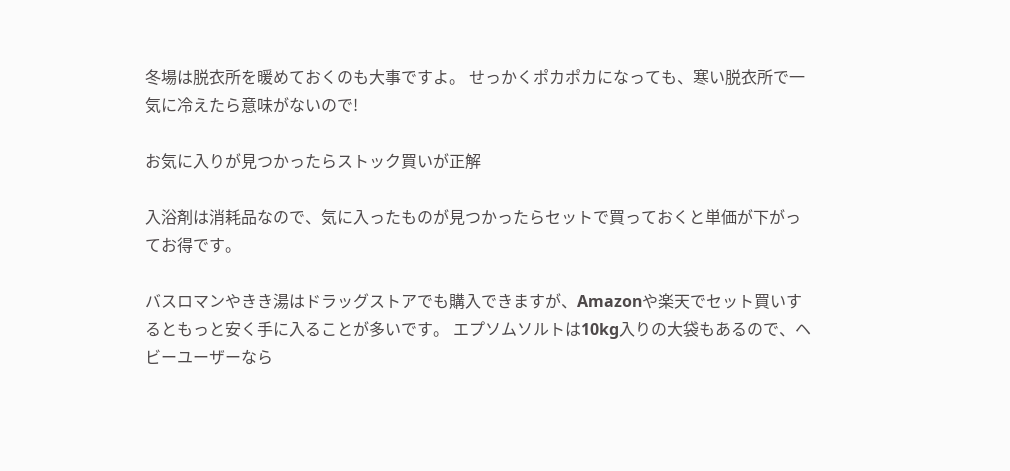冬場は脱衣所を暖めておくのも大事ですよ。 せっかくポカポカになっても、寒い脱衣所で一気に冷えたら意味がないので!

お気に入りが見つかったらストック買いが正解

入浴剤は消耗品なので、気に入ったものが見つかったらセットで買っておくと単価が下がってお得です。

バスロマンやきき湯はドラッグストアでも購入できますが、Amazonや楽天でセット買いするともっと安く手に入ることが多いです。 エプソムソルトは10kg入りの大袋もあるので、ヘビーユーザーなら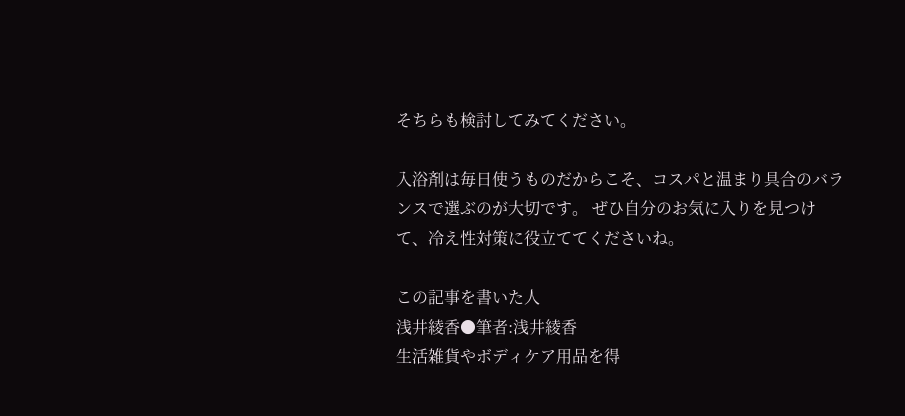そちらも検討してみてください。

入浴剤は毎日使うものだからこそ、コスパと温まり具合のバランスで選ぶのが大切です。 ぜひ自分のお気に入りを見つけて、冷え性対策に役立ててくださいね。

この記事を書いた人
浅井綾香●筆者:浅井綾香
生活雑貨やボディケア用品を得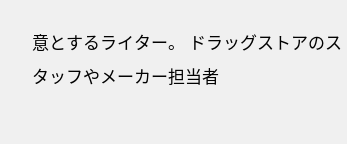意とするライター。 ドラッグストアのスタッフやメーカー担当者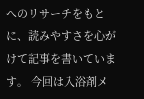へのリサーチをもとに、読みやすさを心がけて記事を書いています。 今回は入浴剤メ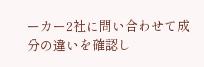ーカー2社に問い合わせて成分の違いを確認し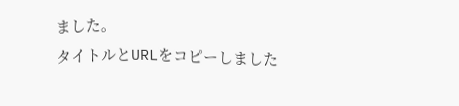ました。
タイトルとURLをコピーしました